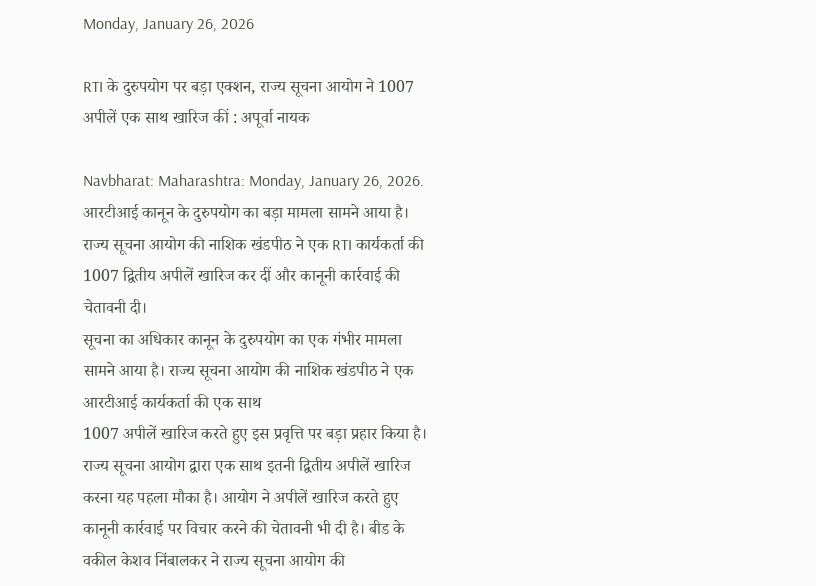Monday, January 26, 2026

RTI के दुरुपयोग पर बड़ा एक्शन, राज्य सूचना आयोग ने 1007 अपीलें एक साथ खारिज कीं : अपूर्वा नायक

Navbharat: Maharashtra: Monday, January 26, 2026.
आरटीआई कानून के दुरुपयोग का बड़ा मामला सामने आया है। राज्य सूचना आयोग की नाशिक खंडपीठ ने एक RTI कार्यकर्ता की 1007 द्वितीय अपीलें खारिज कर दीं और कानूनी कार्रवाई की चेतावनी दी।
सूचना का अधिकार कानून के दुरुपयोग का एक गंभीर मामला सामने आया है। राज्य सूचना आयोग की नाशिक खंडपीठ ने एक आरटीआई कार्यकर्ता की एक साथ
1007 अपीलें खारिज करते हुए इस प्रवृत्ति पर बड़ा प्रहार किया है।
राज्य सूचना आयोग द्वारा एक साथ इतनी द्वितीय अपीलें खारिज करना यह पहला मौका है। आयोग ने अपीलें खारिज करते हुए कानूनी कार्रवाई पर विचार करने की चेतावनी भी दी है। बीड के वकील केशव निंबालकर ने राज्य सूचना आयोग की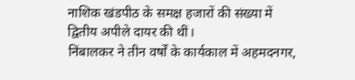नाशिक खंडपीठ के समक्ष हजारों की संख्या में द्वितीय अपीले दायर की थीं।
निंबालकर ने तीन वर्षों के कार्यकाल में अहमदनगर,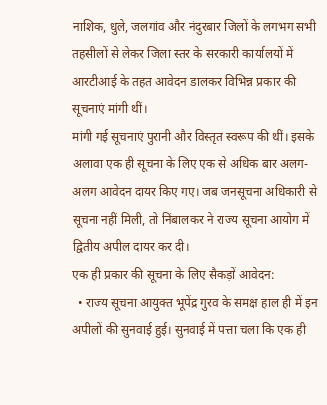नाशिक, धुले, जलगांव और नंदुरबार जिलों के लगभग सभी तहसीलों से लेकर जिला स्तर के सरकारी कार्यालयों में आरटीआई के तहत आवेदन डालकर विभिन्न प्रकार की सूचनाएं मांगी थीं।
मांगी गई सूचनाएं पुरानी और विस्तृत स्वरूप की थीं। इसके अलावा एक ही सूचना के लिए एक से अधिक बार अलग-अलग आवेदन दायर किए गए। जब जनसूचना अधिकारी से सूचना नहीं मिली, तो निंबालकर ने राज्य सूचना आयोग में द्वितीय अपील दायर कर दी।
एक ही प्रकार की सूचना के लिए सैकड़ों आवेदन:
  • राज्य सूचना आयुक्त भूपेंद्र गुरव के समक्ष हाल ही में इन अपीलों की सुनवाई हुई। सुनवाई में पत्ता चला कि एक ही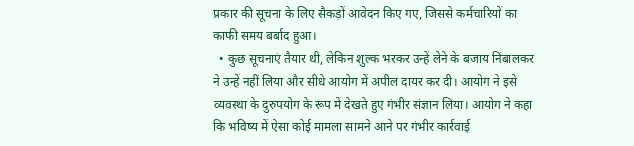प्रकार की सूचना के लिए सैकड़ों आवेदन किए गए, जिससे कर्मचारियों का काफी समय बर्बाद हुआ।
  • कुछ सूचनाएं तैयार थी, लेकिन शुल्क भरकर उन्हें लेने के बजाय निंबालकर ने उन्हें नहीं लिया और सीधे आयोग में अपील दायर कर दी। आयोग ने इसे व्यवस्था के दुरुपयोग के रूप में देखते हुए गंभीर संज्ञान लिया। आयोग ने कहा कि भविष्य में ऐसा कोई मामला सामने आने पर गंभीर कार्रवाई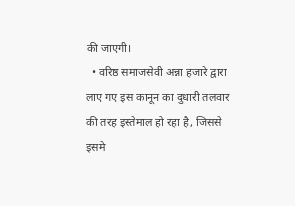की जाएगी।
  • वरिष्ठ समाजसेवी अन्ना हजारे द्वारा लाए गए इस कानून का दुधारी तलवार की तरह इस्तेमाल हो रहा है, जिससे इसमे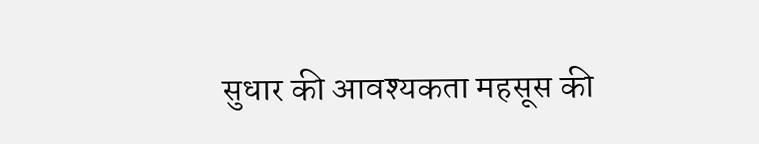सुधार की आवश्यकता महसूस की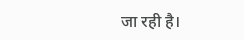जा रही है।